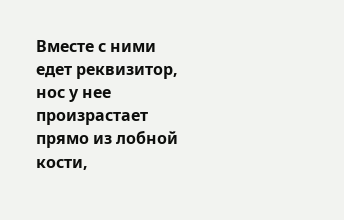Вместе с ними едет реквизитор, нос у нее произрастает прямо из лобной кости,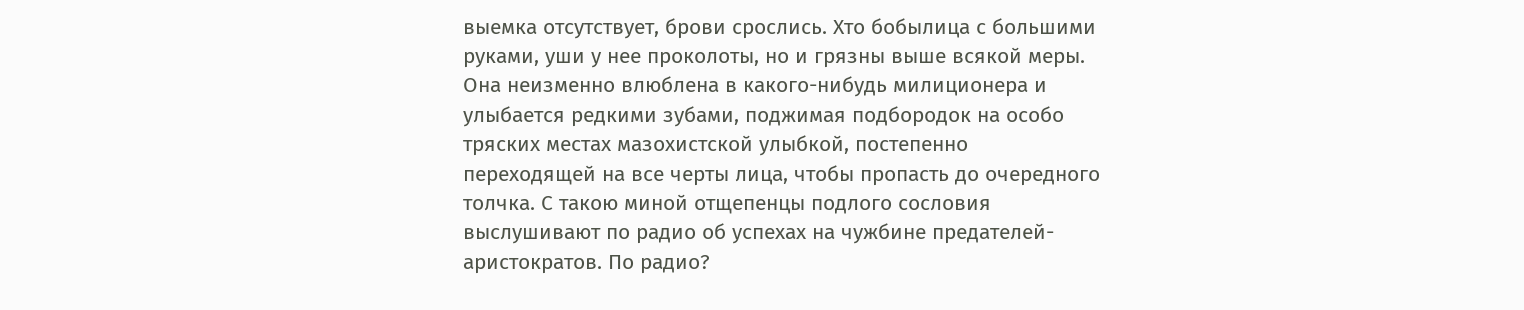выемка отсутствует, брови срослись. Хто бобылица с большими руками, уши у нее проколоты, но и грязны выше всякой меры. Она неизменно влюблена в какого-нибудь милиционера и улыбается редкими зубами, поджимая подбородок на особо тряских местах мазохистской улыбкой, постепенно переходящей на все черты лица, чтобы пропасть до очередного толчка. С такою миной отщепенцы подлого сословия выслушивают по радио об успехах на чужбине предателей-аристократов. По радио?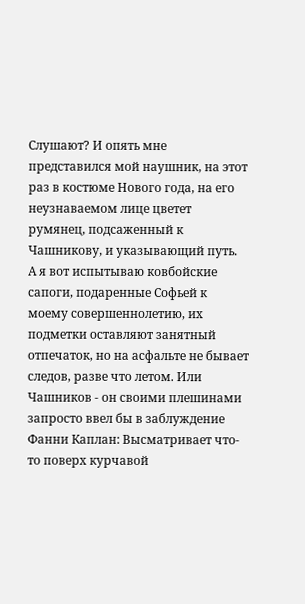Слушают? И опять мне представился мой наушник, на этот раз в костюме Нового года, на его неузнаваемом лице цветет румянец, подсаженный к Чашникову, и указывающий путь.
А я вот испытываю ковбойские сапоги, подаренные Софьей к моему совершеннолетию, их подметки оставляют занятный отпечаток, но на асфальте не бывает следов, разве что летом. Или Чашников - он своими плешинами запросто ввел бы в заблуждение Фанни Каплан: Высматривает что-то поверх курчавой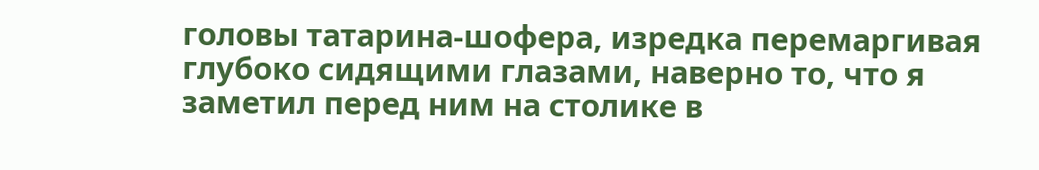головы татарина-шофера, изредка перемаргивая глубоко сидящими глазами, наверно то, что я заметил перед ним на столике в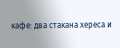кафе: два стакана хереса и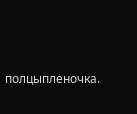полцыпленочка.